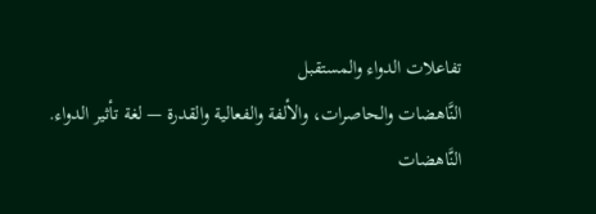تفاعلات الدواء والمستقبل
النَّاهضات والحاصرات، والألفة والفعالية والقدرة — لغة تأثير الدواء.
النَّاهضات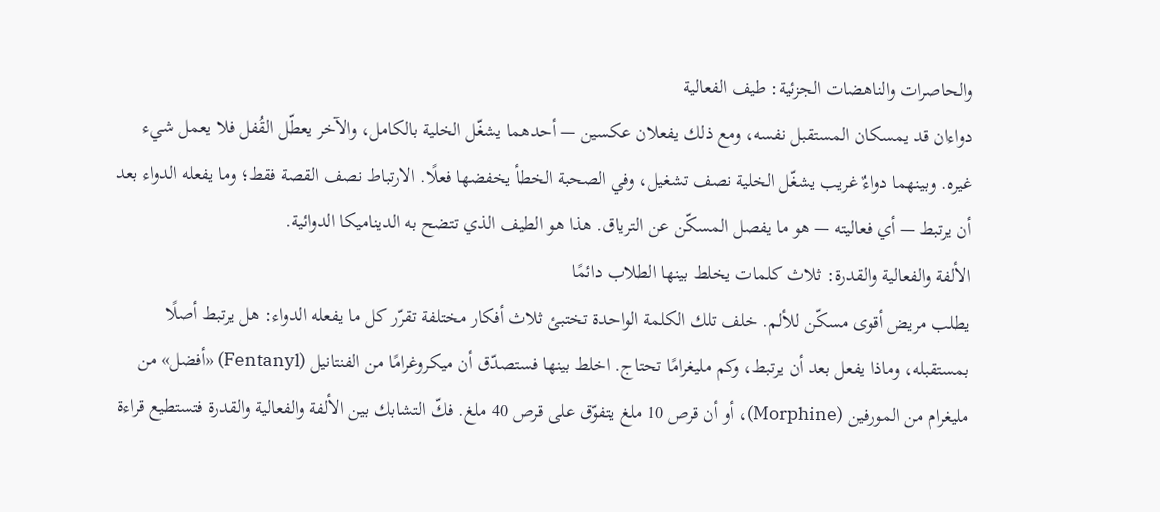والحاصرات والناهضات الجزئية: طيف الفعالية
دواءان قد يمسكان المستقبل نفسه، ومع ذلك يفعلان عكسين — أحدهما يشغّل الخلية بالكامل، والآخر يعطّل القُفل فلا يعمل شيء غيره. وبينهما دواءٌ غريب يشغّل الخلية نصف تشغيل، وفي الصحبة الخطأ يخفضها فعلًا. الارتباط نصف القصة فقط؛ وما يفعله الدواء بعد أن يرتبط — أي فعاليته — هو ما يفصل المسكّن عن الترياق. هذا هو الطيف الذي تتضح به الديناميكا الدوائية.
الألفة والفعالية والقدرة: ثلاث كلمات يخلط بينها الطلاب دائمًا
يطلب مريض أقوى مسكّن للألم. خلف تلك الكلمة الواحدة تختبئ ثلاث أفكار مختلفة تقرّر كل ما يفعله الدواء: هل يرتبط أصلًا بمستقبله، وماذا يفعل بعد أن يرتبط، وكم مليغرامًا تحتاج. اخلط بينها فستصدّق أن ميكروغرامًا من الفنتانيل (Fentanyl) «أفضل» من مليغرام من المورفين (Morphine)، أو أن قرص 10 ملغ يتفوّق على قرص 40 ملغ. فكّ التشابك بين الألفة والفعالية والقدرة فتستطيع قراءة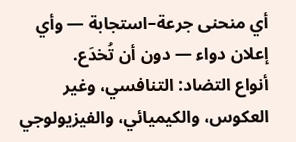أي منحنى جرعة–استجابة — وأي إعلان دواء — دون أن تُخدَع.
أنواع التضاد: التنافسي، وغير العكوس، والكيميائي، والفيزيولوجي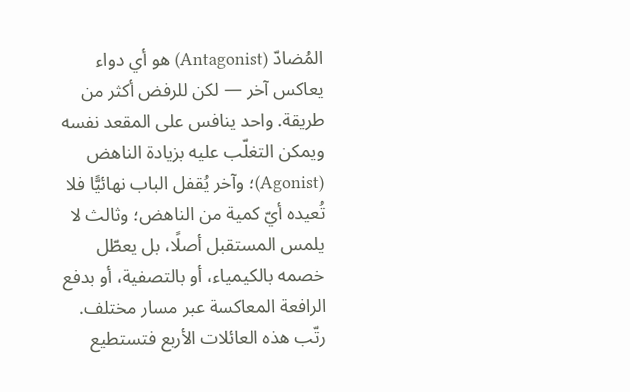المُضادّ (Antagonist) هو أي دواء يعاكس آخر — لكن للرفض أكثر من طريقة. واحد ينافس على المقعد نفسه ويمكن التغلّب عليه بزيادة الناهض (Agonist)؛ وآخر يُقفل الباب نهائيًّا فلا تُعيده أيّ كمية من الناهض؛ وثالث لا يلمس المستقبل أصلًا، بل يعطّل خصمه بالكيمياء، أو بالتصفية، أو بدفع الرافعة المعاكسة عبر مسار مختلف. رتّب هذه العائلات الأربع فتستطيع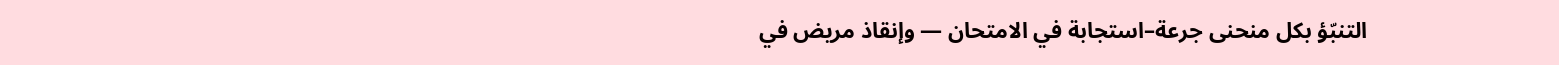التنبّؤ بكل منحنى جرعة–استجابة في الامتحان — وإنقاذ مريض في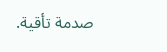صدمة تأقية.